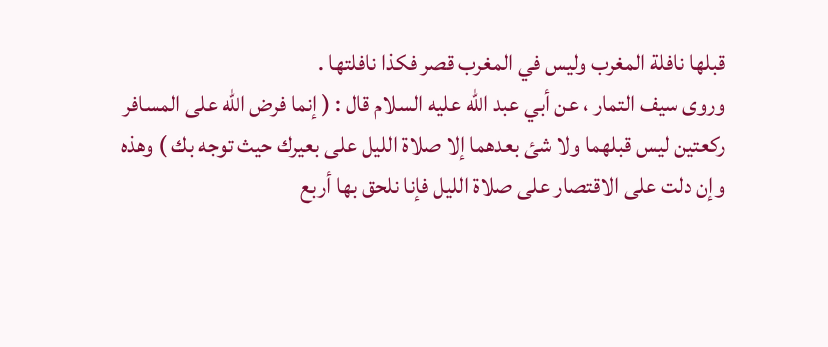قبلها نافلة المغرب وليس في المغرب قصر فكذا نافلتها .
وروى سيف التمار ، عن أبي عبد الله عليه السلام قال : ( إنما فرض الله على المسافر
ركعتين ليس قبلهما ولا شئ بعدهما إلا صلاة الليل على بعيرك حيث توجه بك ) وهذه
وإن دلت على الاقتصار على صلاة الليل فإنا نلحق بها أربع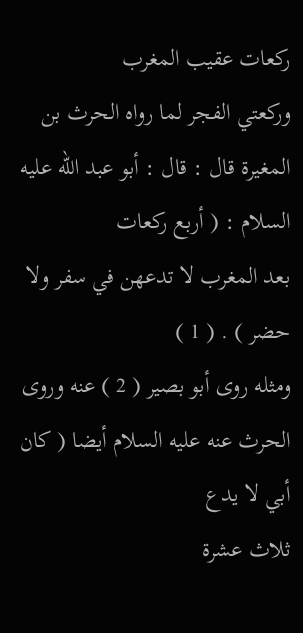ركعات عقيب المغرب
وركعتي الفجر لما رواه الحرث بن المغيرة قال : قال : أبو عبد الله عليه السلام : ( أربع ركعات
بعد المغرب لا تدعهن في سفر ولا حضر ) . ( 1 )
ومثله روى أبو بصير ( 2 ) عنه وروى الحرث عنه عليه السلام أيضا ( كان أبي لا يدع
ثلاث عشرة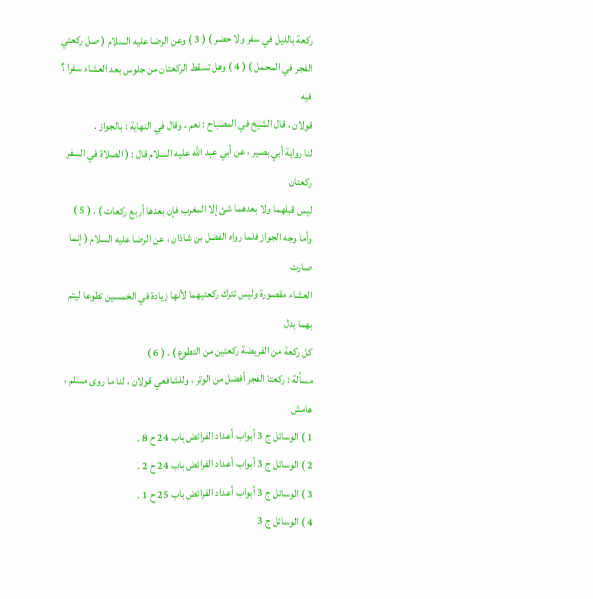ركعة بالليل في سفر ولا حضر ) ( 3 ) وعن الرضا عليه السلام ( صل ركعتي
الفجر في المحمل ) ( 4 ) وهل تسقط الركعتان من جلوس بعد العشاء سفرا ؟ فيه
قولان ، قال الشيخ في المصباح : نعم ، وقال في النهاية : بالجواز .
لنا رواية أبي بصير ، عن أبي عبد الله عليه السلام قال : ( الصلاة في السفر ركعتان
ليس قبلهما ولا بعدهما شئ إلا المغرب فإن بعدها أربع ركعات ) . ( 5 )
وأما وجه الجواز فلما رواه الفضل بن شاذان ، عن الرضا عليه السلام ( إنما صارت
العشاء مقصورة وليس تترك ركعتيهما لأنها زيادة في الخمسين تطوعا ليتم بهما بدل
كل ركعة من الفريضة ركعتين من التطوع ) . ( 6 )
مسألة : ركعتا الفجر أفضل من الوتر ، وللشافعي قولان ، لنا ما روى مسلم ،
هامش
1 ) الوسائل ج 3 أبواب أعداد الفرائض باب 24 ح 8 .
2 ) الوسائل ج 3 أبواب أعداد الفرائض باب 24 ح 2 .
3 ) الوسائل ج 3 أبواب أعداد الفرائض باب 25 ح 1 .
4 ) الوسائل ج 3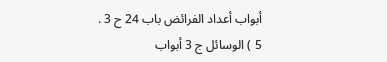أبواب أعداد الفرائض باب 24 ح 3 .
5 ) الوسائل ج 3 أبواب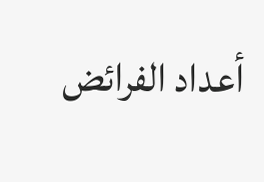أعداد الفرائض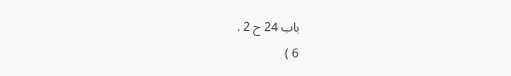باب 24 ح 2 .
6 )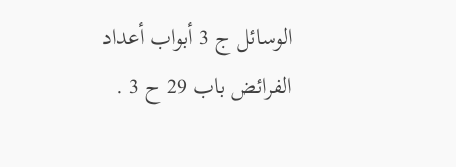الوسائل ج 3 أبواب أعداد الفرائض باب 29 ح 3 .